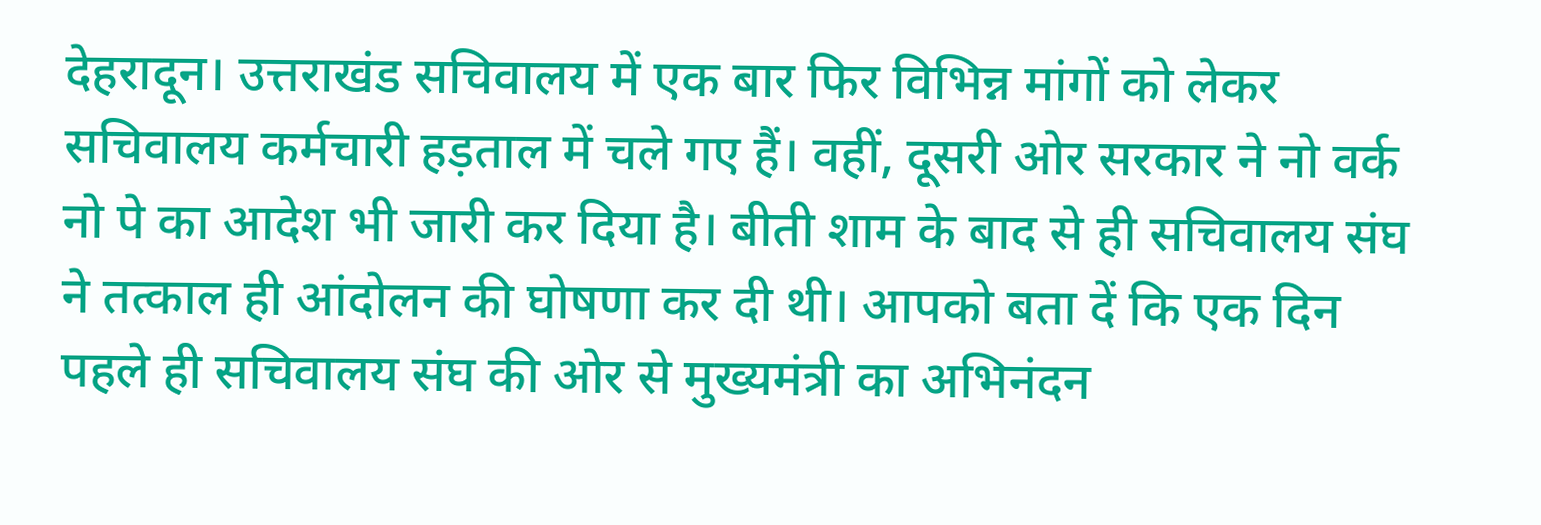देहरादून। उत्तराखंड सचिवालय में एक बार फिर विभिन्न मांगों को लेकर सचिवालय कर्मचारी हड़ताल में चले गए हैं। वहीं, दूसरी ओर सरकार ने नो वर्क नो पे का आदेश भी जारी कर दिया है। बीती शाम के बाद से ही सचिवालय संघ ने तत्काल ही आंदोलन की घोषणा कर दी थी। आपको बता दें कि एक दिन पहले ही सचिवालय संघ की ओर से मुख्यमंत्री का अभिनंदन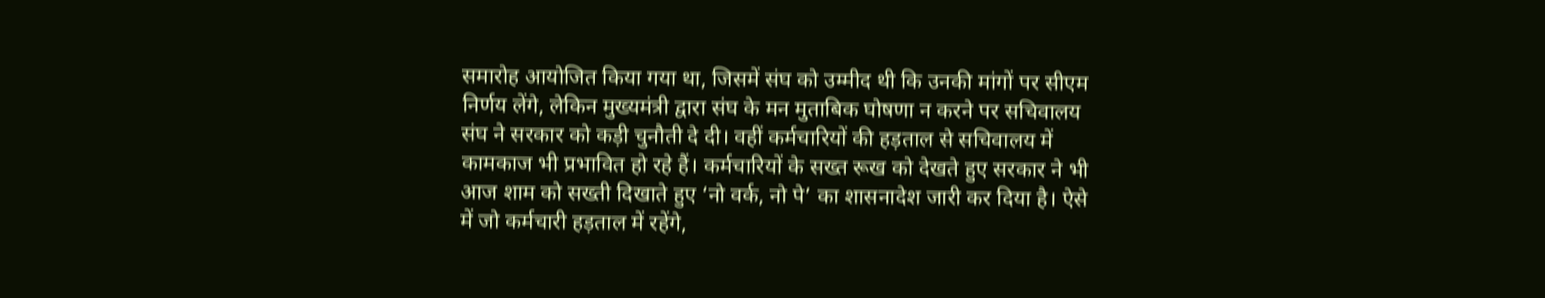समारोह आयोजित किया गया था, जिसमें संघ को उम्मीद थी कि उनकी मांगों पर सीएम निर्णय लेंगे, लेकिन मुख्यमंत्री द्वारा संघ के मन मुताबिक घोषणा न करने पर सचिवालय संघ ने सरकार को कड़ी चुनौती दे दी। वहीं कर्मचारियों की हड़ताल से सचिवालय में कामकाज भी प्रभावित हो रहे हैं। कर्मचारियों के सख्त रूख को देखते हुए सरकार ने भी आज शाम को सख्ती दिखाते हुए ‘नो वर्क, नो पे’ का शासनादेश जारी कर दिया है। ऐसे में जो कर्मचारी हड़ताल में रहेंगे,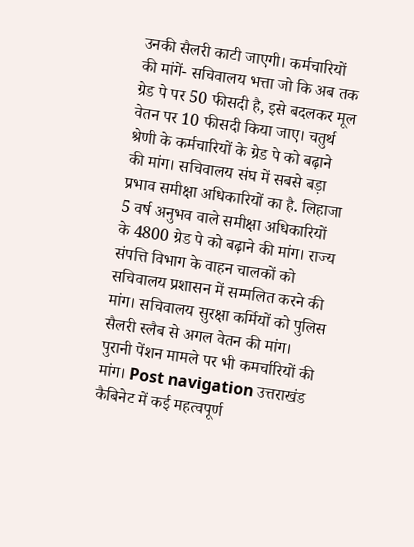उनकी सैलरी काटी जाएगी। कर्मचारियों की मांगें- सचिवालय भत्ता जो कि अब तक ग्रेड पे पर 50 फीसदी है, इसे बदलकर मूल वेतन पर 10 फीसदी किया जाए। चतुर्थ श्रेणी के कर्मचारियों के ग्रेड पे को बढ़ाने की मांग। सचिवालय संघ में सबसे बड़ा प्रभाव समीक्षा अधिकारियों का है. लिहाजा 5 वर्ष अनुभव वाले समीक्षा अधिकारियों के 4800 ग्रेड पे को बढ़ाने की मांग। राज्य संपत्ति विभाग के वाहन चालकों को सचिवालय प्रशासन में सम्मलित करने की मांग। सचिवालय सुरक्षा कर्मियों को पुलिस सैलरी स्लैब से अगल वेतन की मांग। पुरानी पेंशन मामले पर भी कमर्चारियों की मांग। Post navigation उत्तराखंड कैबिनेट में कई महत्वपूर्ण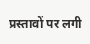प्रस्तावों पर लगी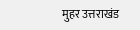मुहर उत्तराखंड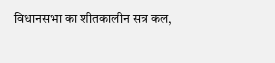विधानसभा का शीतकालीन सत्र कल,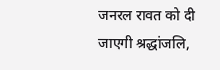जनरल रावत को दी जाएगी श्रद्धांजलि,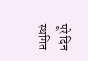पूरे दिन स्थगित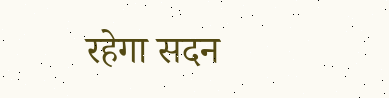रहेगा सदन